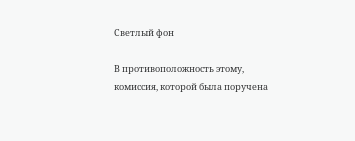Светлый фон

В противоположность этому, комиссия, которой была поручена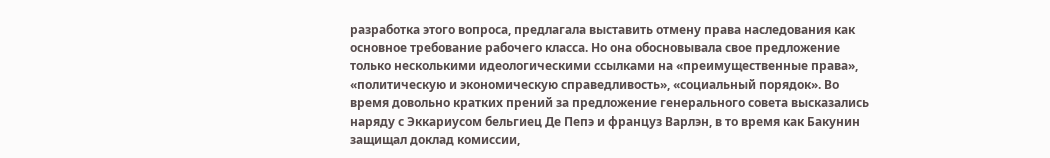разработка этого вопроса, предлагала выставить отмену права наследования как основное требование рабочего класса. Но она обосновывала свое предложение только несколькими идеологическими ссылками на «преимущественные права», «политическую и экономическую справедливость», «социальный порядок». Во время довольно кратких прений за предложение генерального совета высказались наряду с Эккариусом бельгиец Де Пепэ и француз Варлэн, в то время как Бакунин защищал доклад комиссии,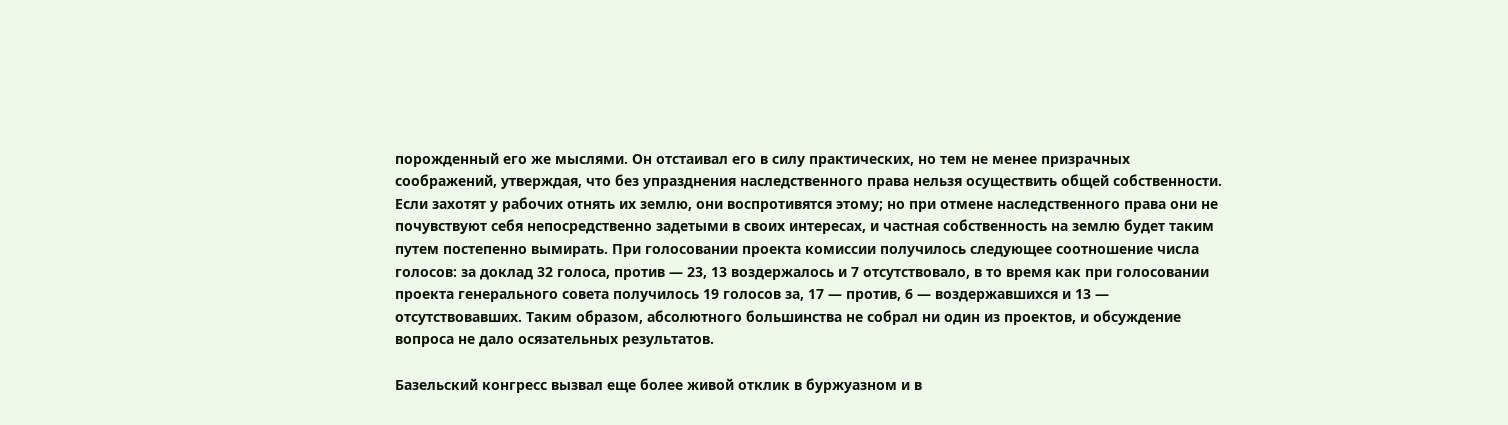порожденный его же мыслями. Он отстаивал его в силу практических, но тем не менее призрачных соображений, утверждая, что без упразднения наследственного права нельзя осуществить общей собственности. Если захотят у рабочих отнять их землю, они воспротивятся этому; но при отмене наследственного права они не почувствуют себя непосредственно задетыми в своих интересах, и частная собственность на землю будет таким путем постепенно вымирать. При голосовании проекта комиссии получилось следующее соотношение числа голосов: за доклад 32 голоса, против — 23, 13 воздержалось и 7 отсутствовало, в то время как при голосовании проекта генерального совета получилось 19 голосов за, 17 — против, 6 — воздержавшихся и 13 — отсутствовавших. Таким образом, абсолютного большинства не собрал ни один из проектов, и обсуждение вопроса не дало осязательных результатов.

Базельский конгресс вызвал еще более живой отклик в буржуазном и в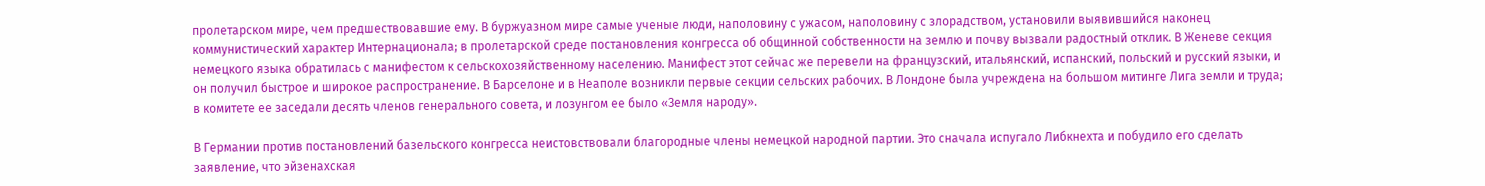пролетарском мире, чем предшествовавшие ему. В буржуазном мире самые ученые люди, наполовину с ужасом, наполовину с злорадством, установили выявившийся наконец коммунистический характер Интернационала; в пролетарской среде постановления конгресса об общинной собственности на землю и почву вызвали радостный отклик. В Женеве секция немецкого языка обратилась с манифестом к сельскохозяйственному населению. Манифест этот сейчас же перевели на французский, итальянский, испанский, польский и русский языки, и он получил быстрое и широкое распространение. В Барселоне и в Неаполе возникли первые секции сельских рабочих. В Лондоне была учреждена на большом митинге Лига земли и труда; в комитете ее заседали десять членов генерального совета, и лозунгом ее было «Земля народу».

В Германии против постановлений базельского конгресса неистовствовали благородные члены немецкой народной партии. Это сначала испугало Либкнехта и побудило его сделать заявление, что эйзенахская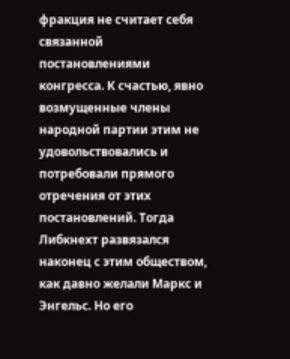фракция не считает себя связанной постановлениями конгресса. К счастью, явно возмущенные члены народной партии этим не удовольствовались и потребовали прямого отречения от этих постановлений. Тогда Либкнехт развязался наконец с этим обществом, как давно желали Маркс и Энгельс. Но его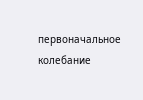первоначальное колебание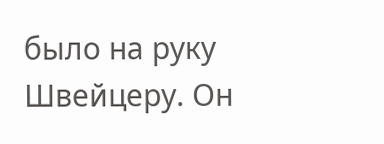было на руку Швейцеру. Он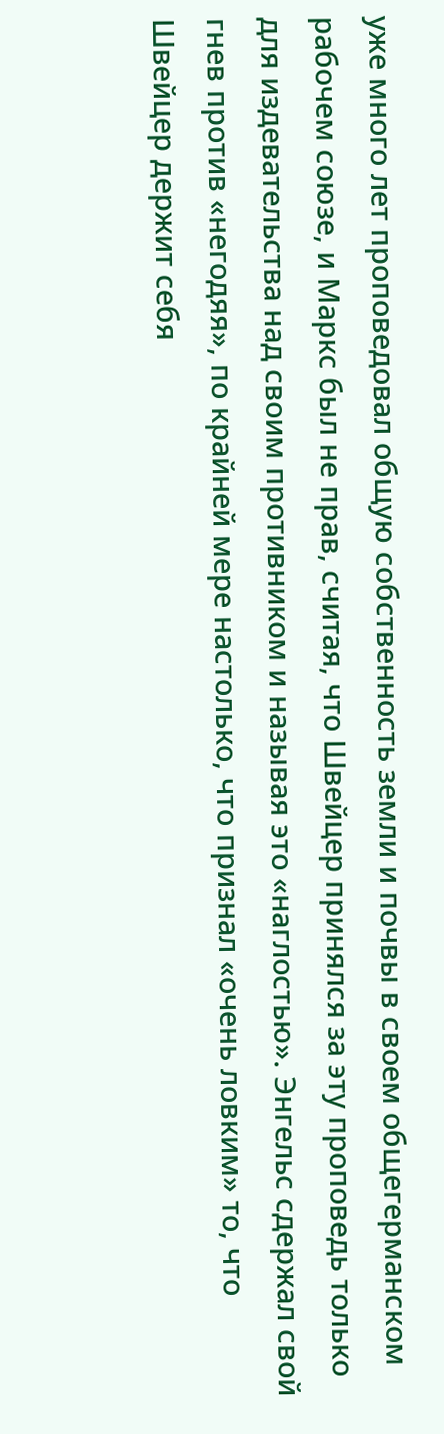уже много лет проповедовал общую собственность земли и почвы в своем общегерманском рабочем союзе, и Маркс был не прав, считая, что Швейцер принялся за эту проповедь только для издевательства над своим противником и называя это «наглостью». Энгельс сдержал свой гнев против «негодяя», по крайней мере настолько, что признал «очень ловким» то, что Швейцер держит себя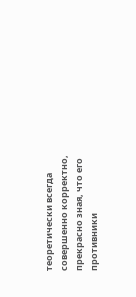теоретически всегда совершенно корректно, прекрасно зная, что его противники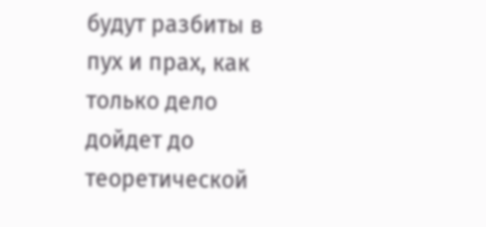будут разбиты в пух и прах, как только дело дойдет до теоретической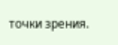точки зрения.